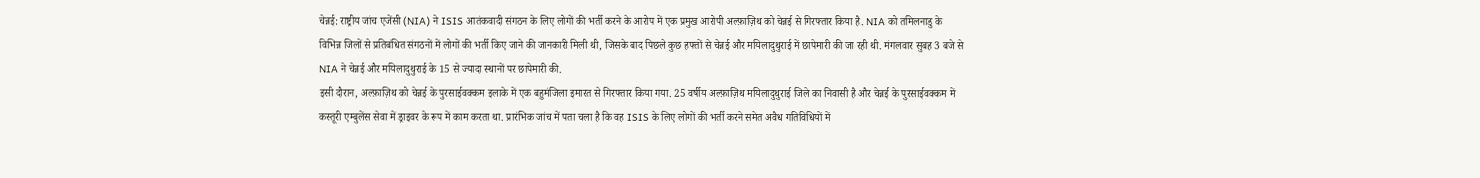चेन्नई: राष्ट्रीय जांच एजेंसी (NIA) ने ISIS आतंकवादी संगठन के लिए लोगों की भर्ती करने के आरोप में एक प्रमुख आरोपी अल्फ़ाज़िथ को चेन्नई से गिरफ्तार किया है. NIA को तमिलनाडु के विभिन्न जिलों से प्रतिबंधित संगठनों में लोगों की भर्ती किए जाने की जानकारी मिली थी, जिसके बाद पिछले कुछ हफ्तों से चेन्नई और मयिलादुथुराई में छापेमारी की जा रही थी. मंगलवार सुबह 3 बजे से NIA ने चेन्नई और मयिलादुथुराई के 15 से ज्यादा स्थानों पर छापेमारी की.
इसी दौरान, अल्फ़ाज़िथ को चेन्नई के पुरसाईवक्कम इलाके में एक बहुमंजिला इमारत से गिरफ्तार किया गया. 25 वर्षीय अल्फ़ाज़िथ मयिलादुथुराई जिले का निवासी है और चेन्नई के पुरसाईवक्कम में कस्तूरी एम्बुलेंस सेवा में ड्राइवर के रूप में काम करता था. प्रारंभिक जांच में पता चला है कि वह ISIS के लिए लोगों की भर्ती करने समेत अवैध गतिविधियों में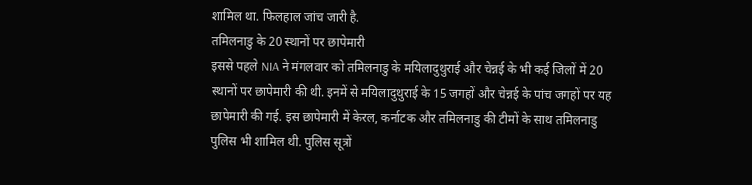शामिल था. फिलहाल जांच जारी है.
तमिलनाडु के 20 स्थानों पर छापेमारी
इससे पहले NIA ने मंगलवार को तमिलनाडु के मयिलादुथुराई और चेन्नई के भी कई जिलों में 20 स्थानों पर छापेमारी की थी. इनमें से मयिलादुथुराई के 15 जगहों और चेन्नई के पांच जगहों पर यह छापेमारी की गई. इस छापेमारी में केरल, कर्नाटक और तमिलनाडु की टीमों के साथ तमिलनाडु पुलिस भी शामिल थी. पुलिस सूत्रों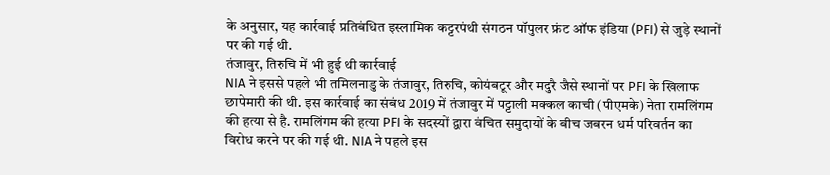के अनुसार, यह कार्रवाई प्रतिबंधित इस्लामिक कट्टरपंथी संगठन पॉपुलर फ्रंट ऑफ इंडिया (PFI) से जुड़े स्थानों पर की गई थी.
तंजावुर, तिरुचि में भी हुई थी कार्रवाई
NIA ने इससे पहले भी तमिलनाडु के तंजावुर, तिरुचि, कोयंबटूर और मदुरै जैसे स्थानों पर PFI के खिलाफ छापेमारी की थी. इस कार्रवाई का संबंध 2019 में तंजावुर में पट्टाली मक्कल काची (पीएमके) नेता रामलिंगम की हत्या से है. रामलिंगम की हत्या PFI के सदस्यों द्वारा वंचित समुदायों के बीच जबरन धर्म परिवर्तन का विरोध करने पर की गई थी. NIA ने पहले इस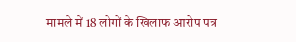मामले में 18 लोगों के खिलाफ आरोप पत्र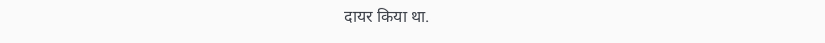दायर किया था.